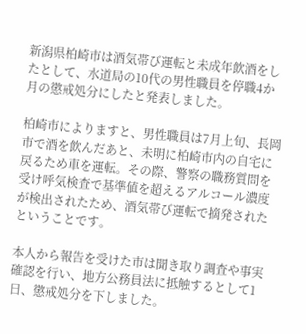新潟県柏崎市は酒気帯び運転と未成年飲酒をしたとして、水道局の10代の男性職員を停職4か月の懲戒処分にしたと発表しました。

柏崎市によりますと、男性職員は7月上旬、長岡市で酒を飲んだあと、未明に柏崎市内の自宅に戻るため車を運転。その際、警察の職務質問を受け呼気検査で基準値を超えるアルコール濃度が検出されたため、酒気帯び運転で摘発されたということです。

本人から報告を受けた市は聞き取り調査や事実確認を行い、地方公務員法に抵触するとして1日、懲戒処分を下しました。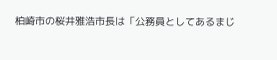柏崎市の桜井雅浩市長は「公務員としてあるまじ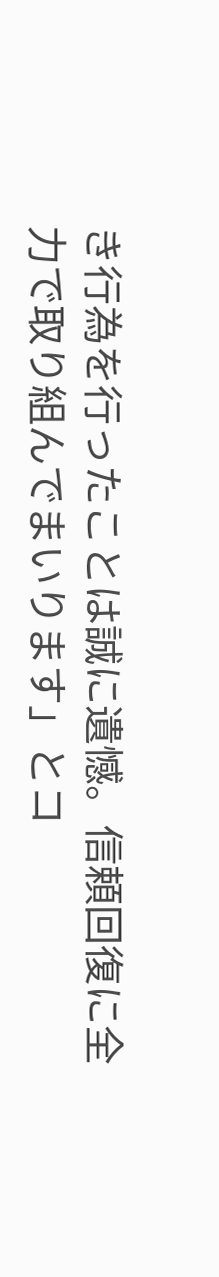き行為を行ったことは誠に遺憾。信頼回復に全力で取り組んでまいります」とコ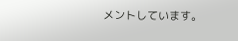メントしています。